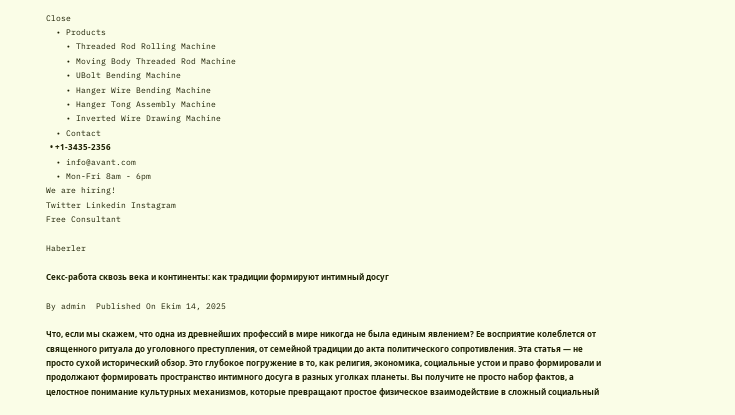Close
  • Products
    • Threaded Rod Rolling Machine
    • Moving Body Threaded Rod Machine
    • UBolt Bending Machine
    • Hanger Wire Bending Machine
    • Hanger Tong Assembly Machine
    • Inverted Wire Drawing Machine
  • Contact
  • +1-3435-2356
  • info@avant.com
  • Mon-Fri 8am - 6pm
We are hiring!
Twitter Linkedin Instagram
Free Consultant

Haberler

Секс-работа сквозь века и континенты: как традиции формируют интимный досуг

By admin  Published On Ekim 14, 2025

Что, если мы скажем, что одна из древнейших профессий в мире никогда не была единым явлением? Ее восприятие колеблется от священного ритуала до уголовного преступления, от семейной традиции до акта политического сопротивления. Эта статья — не просто сухой исторический обзор. Это глубокое погружение в то, как религия, экономика, социальные устои и право формировали и продолжают формировать пространство интимного досуга в разных уголках планеты. Вы получите не просто набор фактов, а целостное понимание культурных механизмов, которые превращают простое физическое взаимодействие в сложный социальный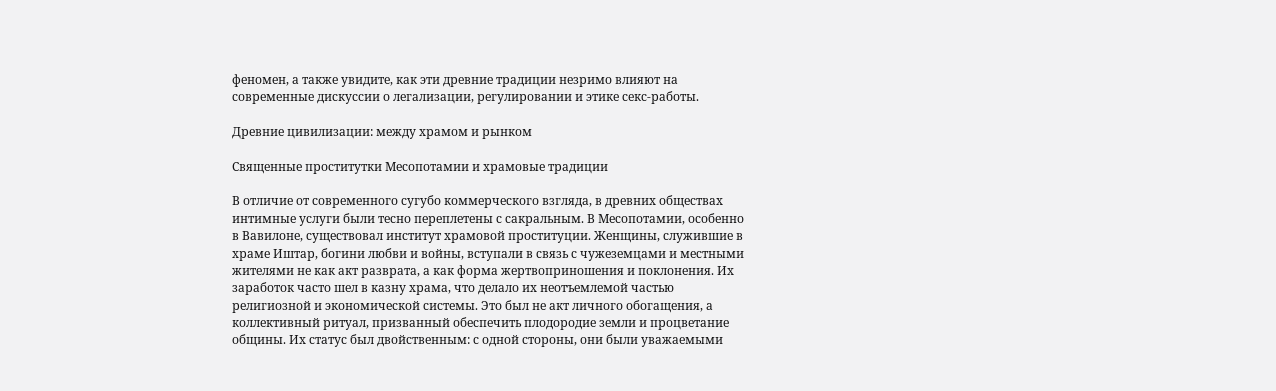феномен, а также увидите, как эти древние традиции незримо влияют на современные дискуссии о легализации, регулировании и этике секс-работы.

Древние цивилизации: между храмом и рынком

Священные проститутки Месопотамии и храмовые традиции

В отличие от современного сугубо коммерческого взгляда, в древних обществах интимные услуги были тесно переплетены с сакральным. В Месопотамии, особенно в Вавилоне, существовал институт храмовой проституции. Женщины, служившие в храме Иштар, богини любви и войны, вступали в связь с чужеземцами и местными жителями не как акт разврата, а как форма жертвоприношения и поклонения. Их заработок часто шел в казну храма, что делало их неотъемлемой частью религиозной и экономической системы. Это был не акт личного обогащения, а коллективный ритуал, призванный обеспечить плодородие земли и процветание общины. Их статус был двойственным: с одной стороны, они были уважаемыми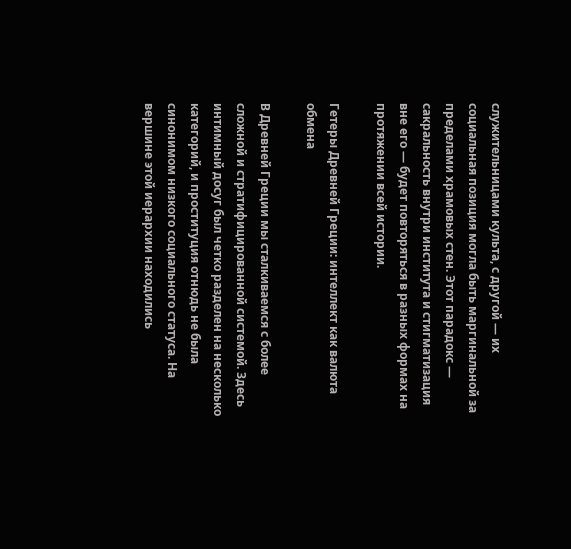служительницами культа, с другой — их социальная позиция могла быть маргинальной за пределами храмовых стен. Этот парадокс — сакральность внутри института и стигматизация вне его — будет повторяться в разных формах на протяжении всей истории.

Гетеры Древней Греции: интеллект как валюта обмена

В Древней Греции мы сталкиваемся с более сложной и стратифицированной системой. Здесь интимный досуг был четко разделен на несколько категорий, и проституция отнюдь не была синонимом низкого социального статуса. На вершине этой иерархии находились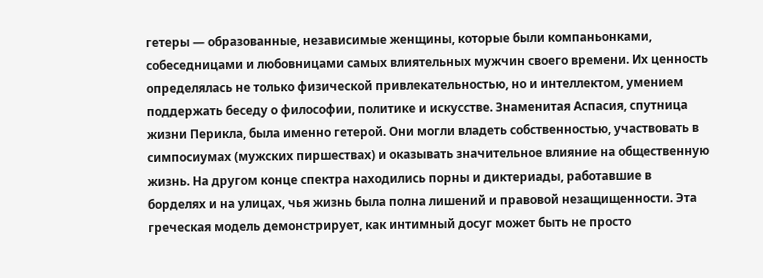гетеры — образованные, независимые женщины, которые были компаньонками, собеседницами и любовницами самых влиятельных мужчин своего времени. Их ценность определялась не только физической привлекательностью, но и интеллектом, умением поддержать беседу о философии, политике и искусстве. Знаменитая Аспасия, спутница жизни Перикла, была именно гетерой. Они могли владеть собственностью, участвовать в симпосиумах (мужских пиршествах) и оказывать значительное влияние на общественную жизнь. На другом конце спектра находились порны и диктериады, работавшие в борделях и на улицах, чья жизнь была полна лишений и правовой незащищенности. Эта греческая модель демонстрирует, как интимный досуг может быть не просто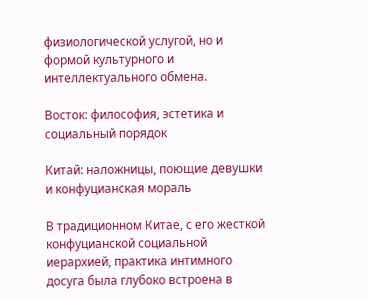физиологической услугой, но и формой культурного и интеллектуального обмена.

Восток: философия, эстетика и социальный порядок

Китай: наложницы, поющие девушки и конфуцианская мораль

В традиционном Китае, с его жесткой конфуцианской социальной иерархией, практика интимного досуга была глубоко встроена в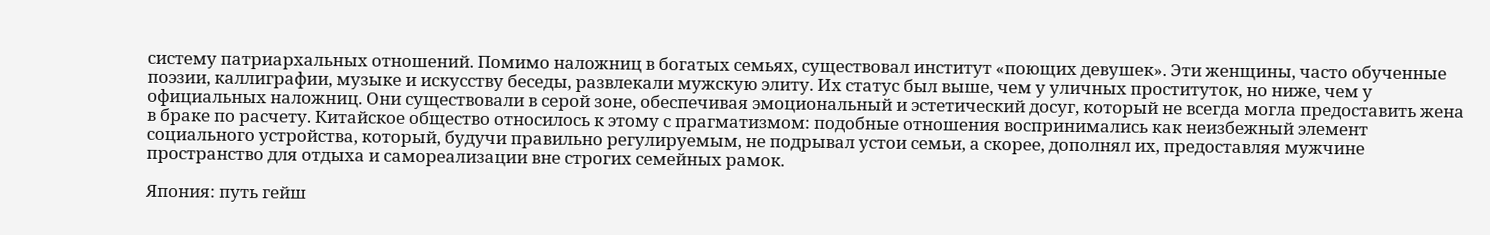систему патриархальных отношений. Помимо наложниц в богатых семьях, существовал институт «поющих девушек». Эти женщины, часто обученные поэзии, каллиграфии, музыке и искусству беседы, развлекали мужскую элиту. Их статус был выше, чем у уличных проституток, но ниже, чем у официальных наложниц. Они существовали в серой зоне, обеспечивая эмоциональный и эстетический досуг, который не всегда могла предоставить жена в браке по расчету. Китайское общество относилось к этому с прагматизмом: подобные отношения воспринимались как неизбежный элемент социального устройства, который, будучи правильно регулируемым, не подрывал устои семьи, а скорее, дополнял их, предоставляя мужчине пространство для отдыха и самореализации вне строгих семейных рамок.

Япония: путь гейш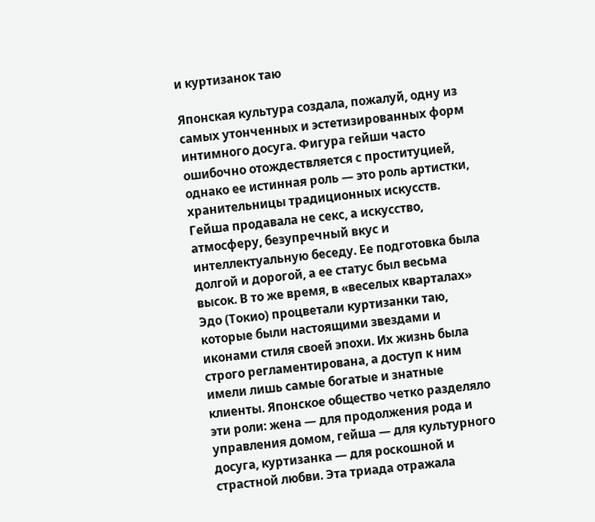и куртизанок таю

Японская культура создала, пожалуй, одну из самых утонченных и эстетизированных форм интимного досуга. Фигура гейши часто ошибочно отождествляется с проституцией, однако ее истинная роль — это роль артистки, хранительницы традиционных искусств. Гейша продавала не секс, а искусство, атмосферу, безупречный вкус и интеллектуальную беседу. Ее подготовка была долгой и дорогой, а ее статус был весьма высок. В то же время, в «веселых кварталах» Эдо (Токио) процветали куртизанки таю, которые были настоящими звездами и иконами стиля своей эпохи. Их жизнь была строго регламентирована, а доступ к ним имели лишь самые богатые и знатные клиенты. Японское общество четко разделяло эти роли: жена — для продолжения рода и управления домом, гейша — для культурного досуга, куртизанка — для роскошной и страстной любви. Эта триада отражала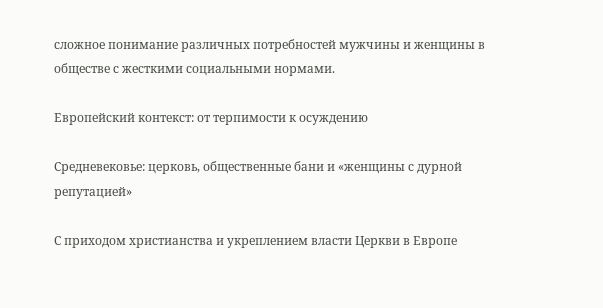сложное понимание различных потребностей мужчины и женщины в обществе с жесткими социальными нормами.

Европейский контекст: от терпимости к осуждению

Средневековье: церковь, общественные бани и «женщины с дурной репутацией»

С приходом христианства и укреплением власти Церкви в Европе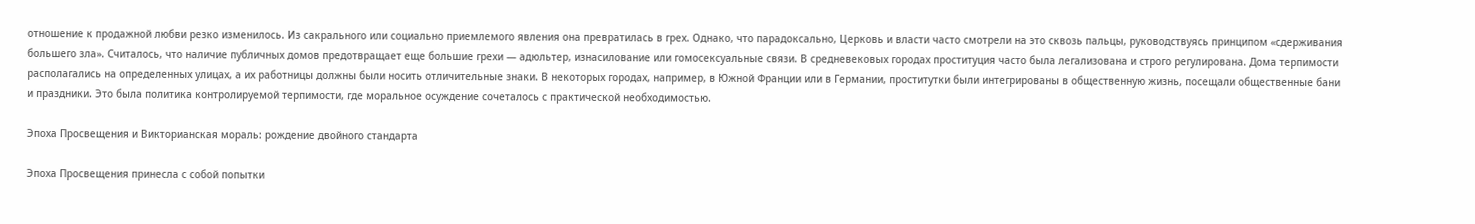отношение к продажной любви резко изменилось. Из сакрального или социально приемлемого явления она превратилась в грех. Однако, что парадоксально, Церковь и власти часто смотрели на это сквозь пальцы, руководствуясь принципом «сдерживания большего зла». Считалось, что наличие публичных домов предотвращает еще большие грехи — адюльтер, изнасилование или гомосексуальные связи. В средневековых городах проституция часто была легализована и строго регулирована. Дома терпимости располагались на определенных улицах, а их работницы должны были носить отличительные знаки. В некоторых городах, например, в Южной Франции или в Германии, проститутки были интегрированы в общественную жизнь, посещали общественные бани и праздники. Это была политика контролируемой терпимости, где моральное осуждение сочеталось с практической необходимостью.

Эпоха Просвещения и Викторианская мораль: рождение двойного стандарта

Эпоха Просвещения принесла с собой попытки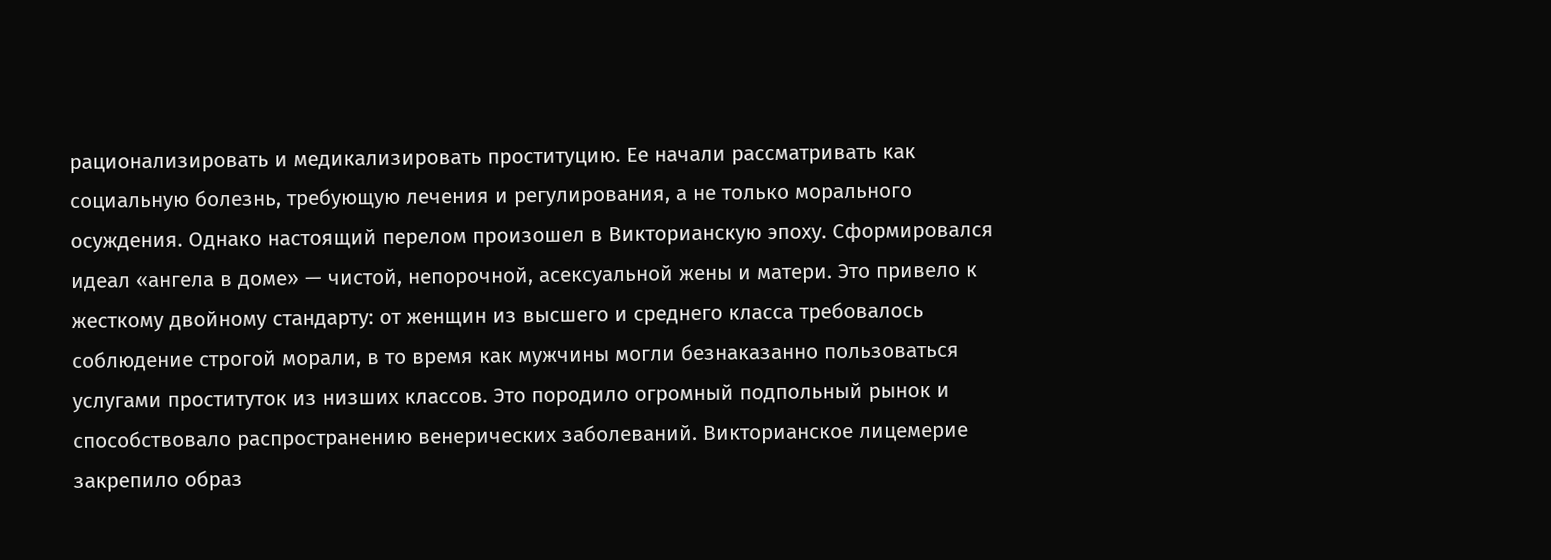рационализировать и медикализировать проституцию. Ее начали рассматривать как социальную болезнь, требующую лечения и регулирования, а не только морального осуждения. Однако настоящий перелом произошел в Викторианскую эпоху. Сформировался идеал «ангела в доме» — чистой, непорочной, асексуальной жены и матери. Это привело к жесткому двойному стандарту: от женщин из высшего и среднего класса требовалось соблюдение строгой морали, в то время как мужчины могли безнаказанно пользоваться услугами проституток из низших классов. Это породило огромный подпольный рынок и способствовало распространению венерических заболеваний. Викторианское лицемерие закрепило образ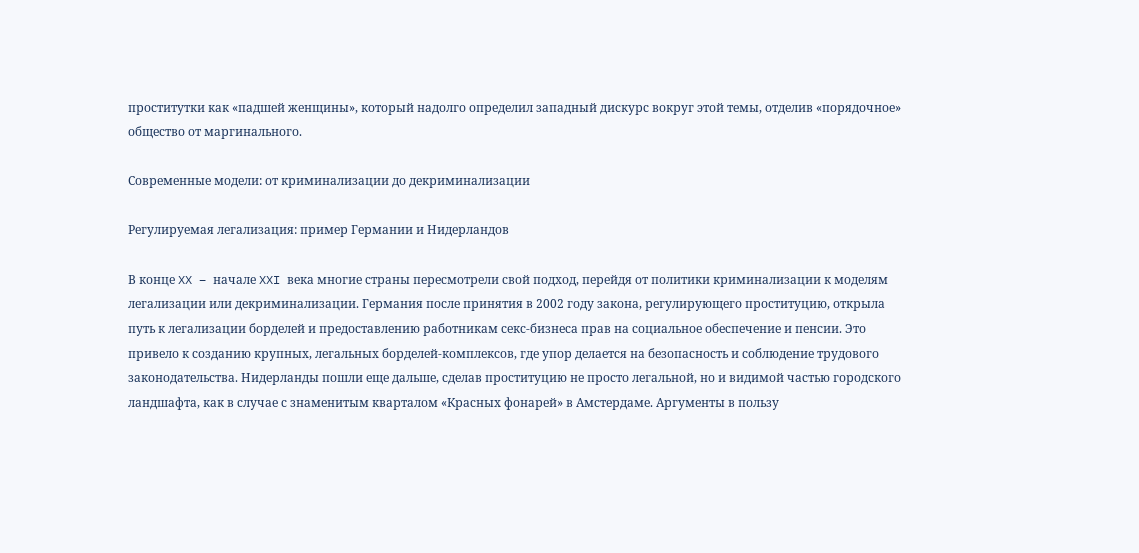проститутки как «падшей женщины», который надолго определил западный дискурс вокруг этой темы, отделив «порядочное» общество от маргинального.

Современные модели: от криминализации до декриминализации

Регулируемая легализация: пример Германии и Нидерландов

В конце XX – начале XXI века многие страны пересмотрели свой подход, перейдя от политики криминализации к моделям легализации или декриминализации. Германия после принятия в 2002 году закона, регулирующего проституцию, открыла путь к легализации борделей и предоставлению работникам секс-бизнеса прав на социальное обеспечение и пенсии. Это привело к созданию крупных, легальных борделей-комплексов, где упор делается на безопасность и соблюдение трудового законодательства. Нидерланды пошли еще дальше, сделав проституцию не просто легальной, но и видимой частью городского ландшафта, как в случае с знаменитым кварталом «Красных фонарей» в Амстердаме. Аргументы в пользу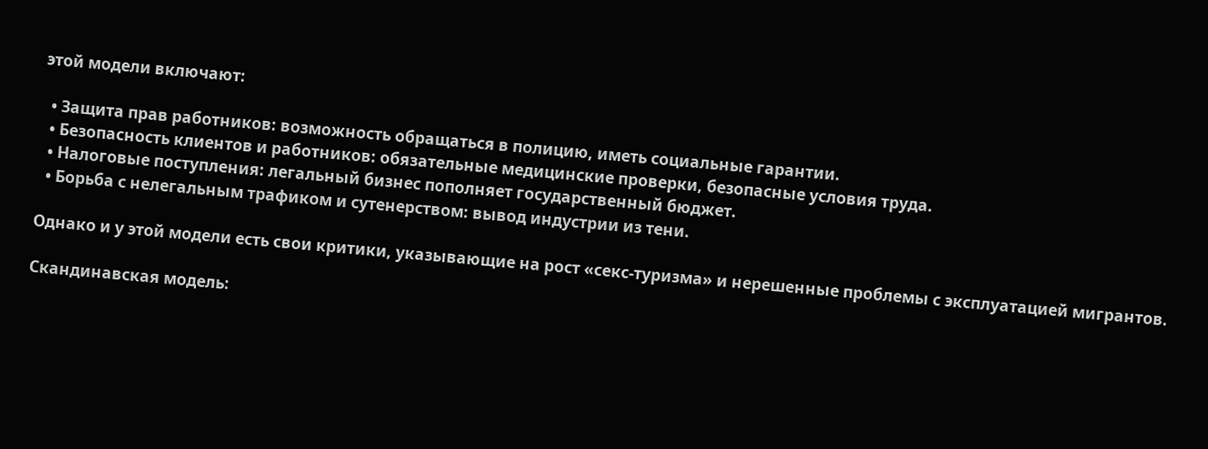этой модели включают:

  • Защита прав работников: возможность обращаться в полицию, иметь социальные гарантии.
  • Безопасность клиентов и работников: обязательные медицинские проверки, безопасные условия труда.
  • Налоговые поступления: легальный бизнес пополняет государственный бюджет.
  • Борьба с нелегальным трафиком и сутенерством: вывод индустрии из тени.

Однако и у этой модели есть свои критики, указывающие на рост «секс-туризма» и нерешенные проблемы с эксплуатацией мигрантов.

Скандинавская модель: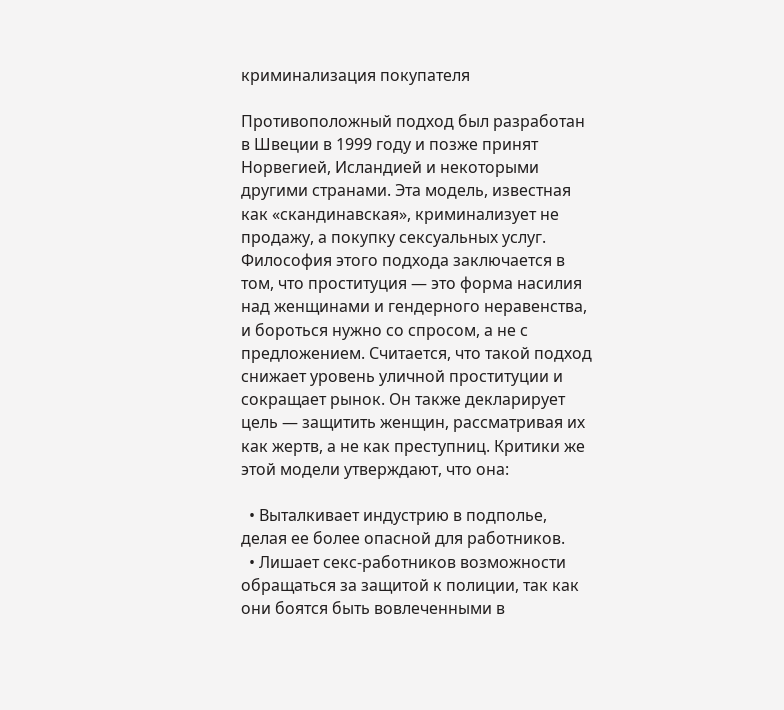криминализация покупателя

Противоположный подход был разработан в Швеции в 1999 году и позже принят Норвегией, Исландией и некоторыми другими странами. Эта модель, известная как «скандинавская», криминализует не продажу, а покупку сексуальных услуг. Философия этого подхода заключается в том, что проституция — это форма насилия над женщинами и гендерного неравенства, и бороться нужно со спросом, а не с предложением. Считается, что такой подход снижает уровень уличной проституции и сокращает рынок. Он также декларирует цель — защитить женщин, рассматривая их как жертв, а не как преступниц. Критики же этой модели утверждают, что она:

  • Выталкивает индустрию в подполье, делая ее более опасной для работников.
  • Лишает секс-работников возможности обращаться за защитой к полиции, так как они боятся быть вовлеченными в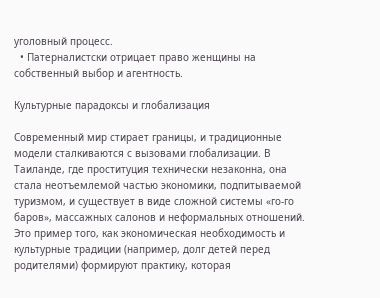уголовный процесс.
  • Патерналистски отрицает право женщины на собственный выбор и агентность.

Культурные парадоксы и глобализация

Современный мир стирает границы, и традиционные модели сталкиваются с вызовами глобализации. В Таиланде, где проституция технически незаконна, она стала неотъемлемой частью экономики, подпитываемой туризмом, и существует в виде сложной системы «го-го баров», массажных салонов и неформальных отношений. Это пример того, как экономическая необходимость и культурные традиции (например, долг детей перед родителями) формируют практику, которая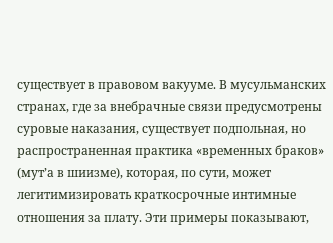существует в правовом вакууме. В мусульманских странах, где за внебрачные связи предусмотрены суровые наказания, существует подпольная, но распространенная практика «временных браков» (мут’а в шиизме), которая, по сути, может легитимизировать краткосрочные интимные отношения за плату. Эти примеры показывают,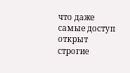что даже самые доступ открыт строгие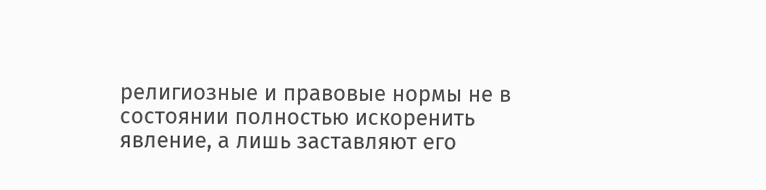религиозные и правовые нормы не в состоянии полностью искоренить явление, а лишь заставляют его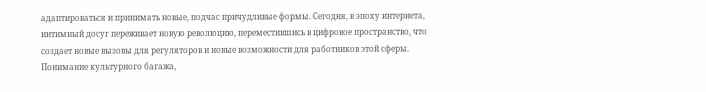адаптироваться и принимать новые, подчас причудливые формы. Сегодня, в эпоху интернета, интимный досуг переживает новую революцию, переместившись в цифровое пространство, что создает новые вызовы для регуляторов и новые возможности для работников этой сферы. Понимание культурного багажа,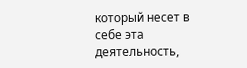который несет в себе эта деятельность,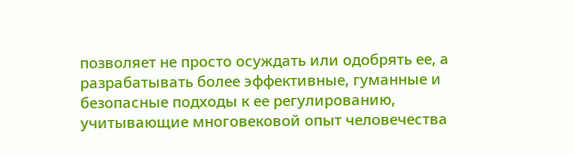позволяет не просто осуждать или одобрять ее, а разрабатывать более эффективные, гуманные и безопасные подходы к ее регулированию, учитывающие многовековой опыт человечества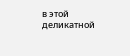в этой деликатной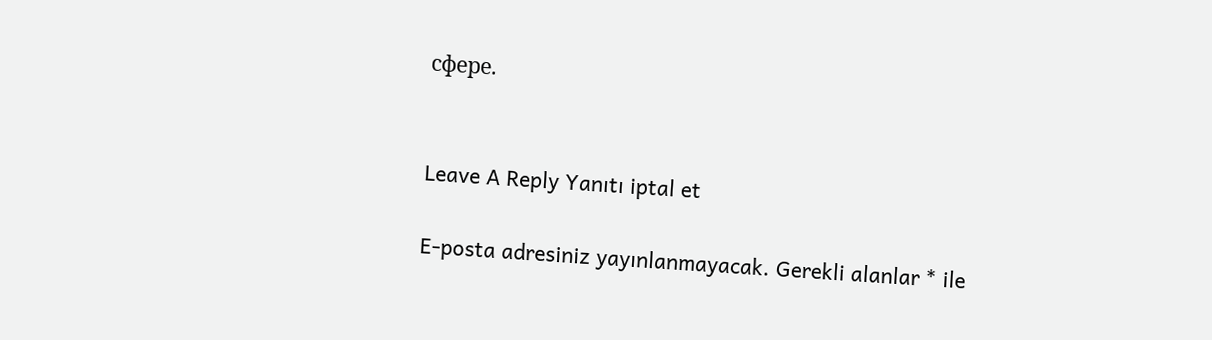сфере.


Leave A Reply Yanıtı iptal et

E-posta adresiniz yayınlanmayacak. Gerekli alanlar * ile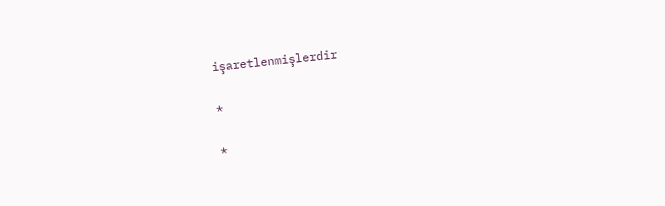işaretlenmişlerdir

*

*